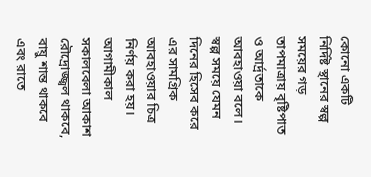কোনো একটি নির্দিষ্ট স্থানের স্বল্প সময়ের গড় তাপমাত্রায় বৃষ্টিপাত ও আর্দ্রতাকে আবহাওয়া বলে। স্বল্প সময়ে যেমন দিনের হিসেব করে এর সামগ্রিক আবহাওয়ার চিত্র নির্ণয় করা হয়। আগামীকাল সকালবেলা আকাশ রৌদ্রোজ্জ্বল থাকবে, বায়ু শান্ত থাকবে এবং রাতে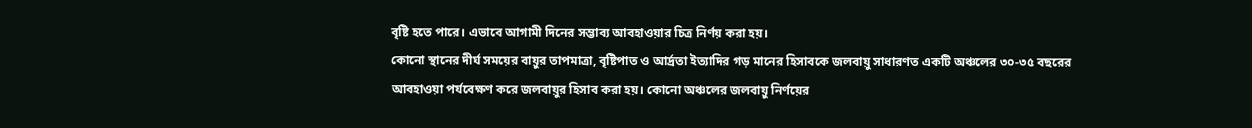বৃষ্টি হতে পারে। এভাবে আগামী দিনের সম্ভাব্য আবহাওয়ার চিত্র নির্ণয় করা হয়।
কোনো স্থানের দীর্ঘ সময়ের বায়ুর তাপমাত্রা, বৃষ্টিপাত ও আর্দ্রতা ইত্যাদির গড় মানের হিসাবকে জলবায়ু সাধারণত একটি অঞ্চলের ৩০-৩৫ বছরের আবহাওয়া পর্যবেক্ষণ করে জলবায়ুর হিসাব করা হয়। কোনো অঞ্চলের জলবায়ু নির্ণয়ের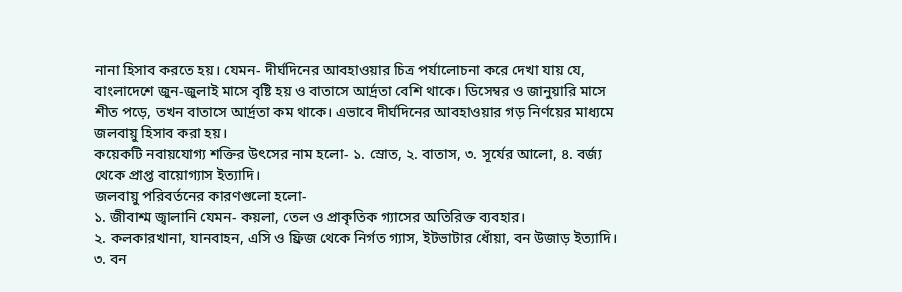নানা হিসাব করতে হয়। যেমন- দীর্ঘদিনের আবহাওয়ার চিত্র পর্যালোচনা করে দেখা যায় যে, বাংলাদেশে জুন-জুলাই মাসে বৃষ্টি হয় ও বাতাসে আর্দ্রতা বেশি থাকে। ডিসেম্বর ও জানুয়ারি মাসে শীত পড়ে, তখন বাতাসে আর্দ্রতা কম থাকে। এভাবে দীর্ঘদিনের আবহাওয়ার গড় নির্ণয়ের মাধ্যমে জলবায়ু হিসাব করা হয়।
কয়েকটি নবায়যোগ্য শক্তির উৎসের নাম হলো- ১. স্রোত, ২. বাতাস, ৩. সূর্যের আলো, ৪. বর্জ্য থেকে প্রাপ্ত বায়োগ্যাস ইত্যাদি।
জলবায়ু পরিবর্তনের কারণগুলো হলো-
১. জীবাশ্ম জ্বালানি যেমন- কয়লা, তেল ও প্রাকৃতিক গ্যাসের অতিরিক্ত ব্যবহার।
২. কলকারখানা, যানবাহন, এসি ও ফ্রিজ থেকে নির্গত গ্যাস, ইটভাটার ধোঁয়া, বন উজাড় ইত্যাদি।
৩. বন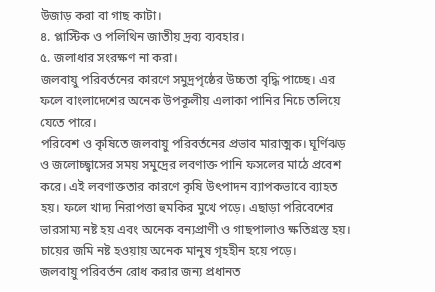উজাড় করা বা গাছ কাটা।
৪. প্লাস্টিক ও পলিথিন জাতীয় দ্রব্য ব্যবহার।
৫. জলাধার সংরক্ষণ না করা।
জলবায়ু পরিবর্তনের কারণে সমুদ্রপৃষ্ঠের উচ্চতা বৃদ্ধি পাচ্ছে। এর ফলে বাংলাদেশের অনেক উপকূলীয় এলাকা পানির নিচে তলিয়ে যেতে পারে।
পরিবেশ ও কৃষিতে জলবায়ু পরিবর্তনের প্রভাব মারাত্মক। ঘূর্ণিঝড় ও জলোচ্ছ্বাসের সময় সমুদ্রের লবণাক্ত পানি ফসলের মাঠে প্রবেশ করে। এই লবণাক্ততার কারণে কৃষি উৎপাদন ব্যাপকভাবে ব্যাহত হয়। ফলে খাদ্য নিরাপত্তা হুমকির মুখে পড়ে। এছাড়া পরিবেশের ভারসাম্য নষ্ট হয় এবং অনেক বন্যপ্রাণী ও গাছপালাও ক্ষতিগ্রস্ত হয়। চায়ের জমি নষ্ট হওয়ায় অনেক মানুষ গৃহহীন হয়ে পড়ে।
জলবায়ু পরিবর্তন রোধ করার জন্য প্রধানত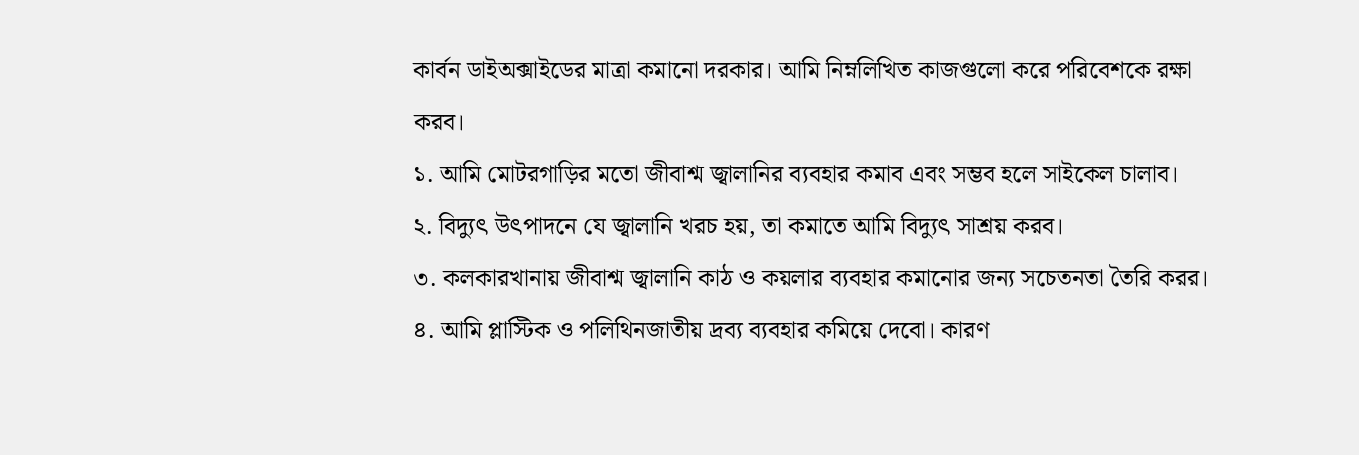কার্বন ডাইঅক্সাইডের মাত্রা কমানো দরকার। আমি নিম্নলিখিত কাজগুলো করে পরিবেশকে রক্ষা করব।
১. আমি মোটরগাড়ির মতো জীবাশ্ম জ্বালানির ব্যবহার কমাব এবং সম্ভব হলে সাইকেল চালাব।
২. বিদ্যুৎ উৎপাদনে যে জ্বালানি খরচ হয়, তা কমাতে আমি বিদ্যুৎ সাশ্রয় করব।
৩. কলকারখানায় জীবাশ্ম জ্বালানি কাঠ ও কয়লার ব্যবহার কমানোর জন্য সচেতনতা তৈরি করর।
৪. আমি প্লাস্টিক ও পলিথিনজাতীয় দ্রব্য ব্যবহার কমিয়ে দেবো। কারণ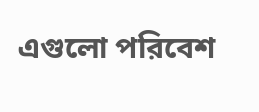এগুলো পরিবেশ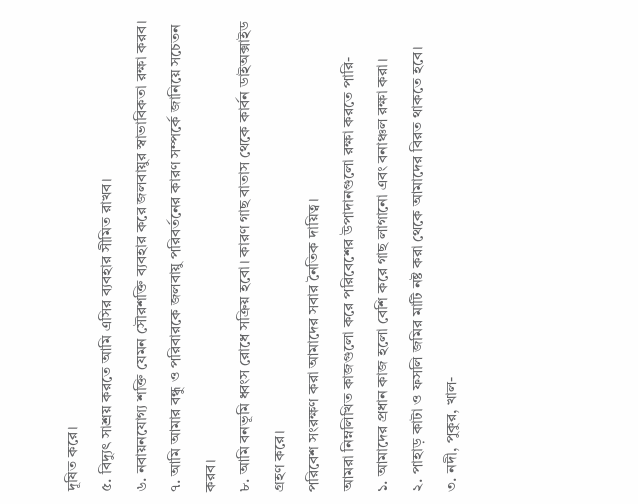দূষিত করে।
৫. বিদ্যুৎ সাশ্রয় করতে আমি এসির ব্যবহার সীমিত রাখব।
৬. নবায়নযোগ্য শক্তি যেমন সৌরশক্তি ব্যবহার করে জলবায়ুর স্বাভাবিকতা রক্ষা করব।
৭. আমি আমার বন্ধু ও পরিবারকে জলবায়ু পরিবর্তনের কারণ সম্পর্কে জানিয়ে সচেতন করব।
৮. আমি বনভূমি ধ্বংস রোধে সক্রিয় হবো। কারণ গাছ বাতাস থেকে কার্বন ডাইঅক্সাইড গ্রহণ করে।
পরিবেশ সংরক্ষণ করা আমাদের সবার নৈতিক দায়িত্ব।
আমরা নিম্নলিখিত কাজগুলো করে পরিবেশের উপাদানগুলো রক্ষা করতে পারি-
১. আমাদের প্রধান কাজ হলো বেশি করে গাছ লাগানো এবং বনাঞ্চল রক্ষা করা।
২. পাহাড় কাটা ও ফসলি জমির মাটি নষ্ট করা থেকে আমাদের বিরত থাকতে হবে।
৩. নদী, পুকুর, খাল-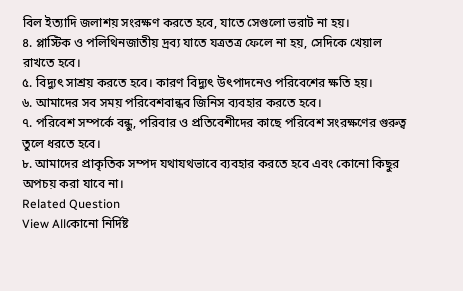বিল ইত্যাদি জলাশয় সংরক্ষণ করতে হবে, যাতে সেগুলো ভরাট না হয়।
৪. প্লাস্টিক ও পলিথিনজাতীয় দ্রব্য যাতে যত্রতত্র ফেলে না হয়, সেদিকে খেয়াল রাখতে হবে।
৫. বিদ্যুৎ সাশ্রয় করতে হবে। কারণ বিদ্যুৎ উৎপাদনেও পরিবেশের ক্ষতি হয়।
৬. আমাদের সব সময় পরিবেশবান্ধব জিনিস ব্যবহার করতে হবে।
৭. পরিবেশ সম্পর্কে বন্ধু, পরিবার ও প্রতিবেশীদের কাছে পরিবেশ সংরক্ষণের গুরুত্ব তুলে ধরতে হবে।
৮. আমাদের প্রাকৃতিক সম্পদ যথাযথভাবে ব্যবহার করতে হবে এবং কোনো কিছুর অপচয় করা যাবে না।
Related Question
View Allকোনো নির্দিষ্ট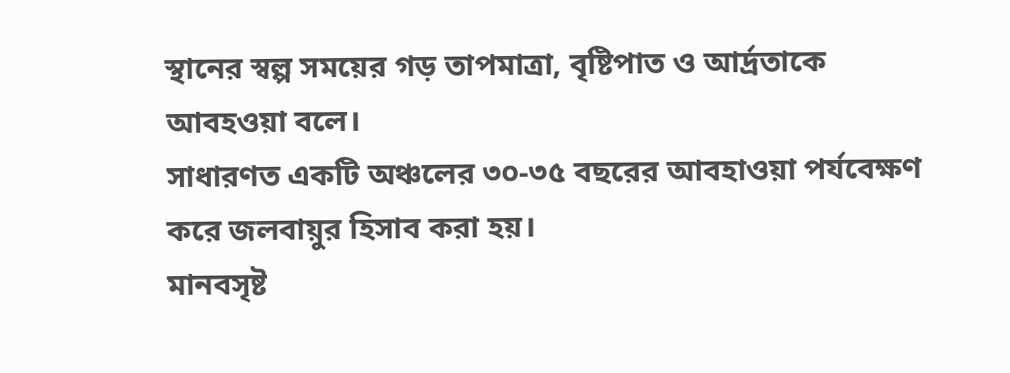স্থানের স্বল্প সময়ের গড় তাপমাত্রা, বৃষ্টিপাত ও আর্দ্রতাকে আবহওয়া বলে।
সাধারণত একটি অঞ্চলের ৩০-৩৫ বছরের আবহাওয়া পর্যবেক্ষণ করে জলবায়ুর হিসাব করা হয়।
মানবসৃষ্ট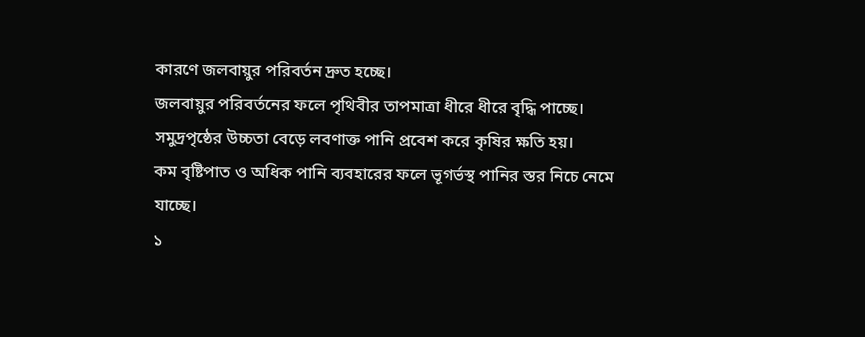কারণে জলবায়ুর পরিবর্তন দ্রুত হচ্ছে।
জলবায়ুর পরিবর্তনের ফলে পৃথিবীর তাপমাত্রা ধীরে ধীরে বৃদ্ধি পাচ্ছে।
সমুদ্রপৃষ্ঠের উচ্চতা বেড়ে লবণাক্ত পানি প্রবেশ করে কৃষির ক্ষতি হয়।
কম বৃষ্টিপাত ও অধিক পানি ব্যবহারের ফলে ভূগর্ভস্থ পানির স্তর নিচে নেমে যাচ্ছে।
১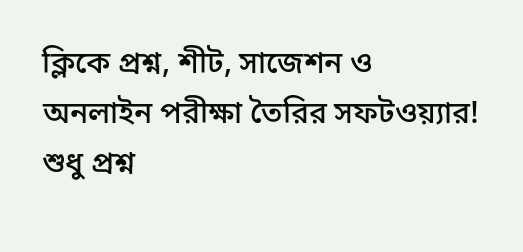ক্লিকে প্রশ্ন, শীট, সাজেশন ও
অনলাইন পরীক্ষা তৈরির সফটওয়্যার!
শুধু প্রশ্ন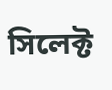সিলেক্ট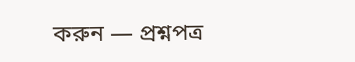করুন — প্রশ্নপত্র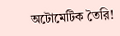অটোমেটিক তৈরি!